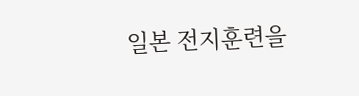일본 전지훈련을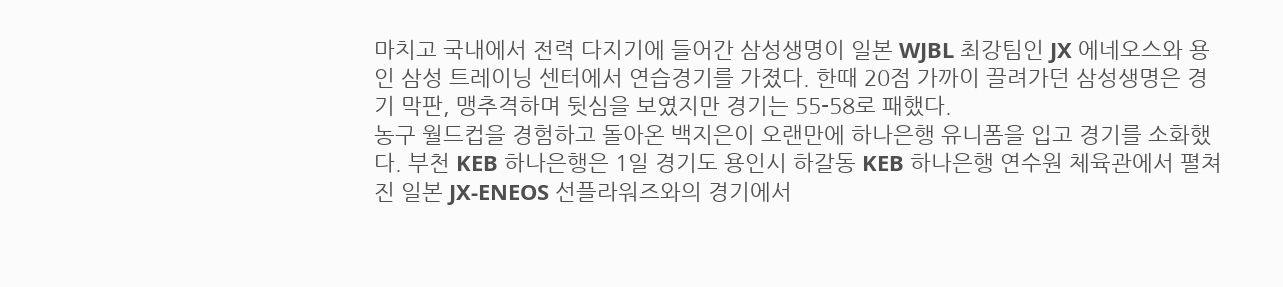마치고 국내에서 전력 다지기에 들어간 삼성생명이 일본 WJBL 최강팀인 JX 에네오스와 용인 삼성 트레이닝 센터에서 연습경기를 가졌다. 한때 20점 가까이 끌려가던 삼성생명은 경기 막판, 맹추격하며 뒷심을 보였지만 경기는 55-58로 패했다.
농구 월드컵을 경험하고 돌아온 백지은이 오랜만에 하나은행 유니폼을 입고 경기를 소화했다. 부천 KEB 하나은행은 1일 경기도 용인시 하갈동 KEB 하나은행 연수원 체육관에서 펼쳐진 일본 JX-ENEOS 선플라워즈와의 경기에서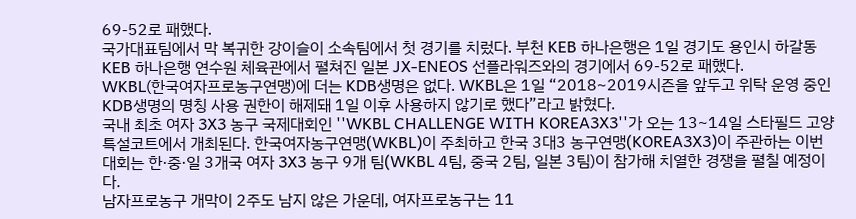69-52로 패했다.
국가대표팀에서 막 복귀한 강이슬이 소속팀에서 첫 경기를 치렀다. 부천 KEB 하나은행은 1일 경기도 용인시 하갈동 KEB 하나은행 연수원 체육관에서 펼쳐진 일본 JX-ENEOS 선플라워즈와의 경기에서 69-52로 패했다.
WKBL(한국여자프로농구연맹)에 더는 KDB생명은 없다. WKBL은 1일 “2018~2019시즌을 앞두고 위탁 운영 중인 KDB생명의 명칭 사용 권한이 해제돼 1일 이후 사용하지 않기로 했다”라고 밝혔다.
국내 최초 여자 3X3 농구 국제대회인 ''WKBL CHALLENGE WITH KOREA3X3''가 오는 13~14일 스타필드 고양 특설코트에서 개최된다. 한국여자농구연맹(WKBL)이 주최하고 한국 3대3 농구연맹(KOREA3X3)이 주관하는 이번 대회는 한·중·일 3개국 여자 3X3 농구 9개 팀(WKBL 4팀, 중국 2팀, 일본 3팀)이 참가해 치열한 경쟁을 펼칠 예정이다.
남자프로농구 개막이 2주도 남지 않은 가운데, 여자프로농구는 11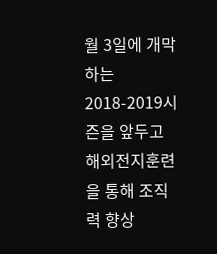월 3일에 개막하는 2018-2019시즌을 앞두고 해외전지훈련을 통해 조직력 향상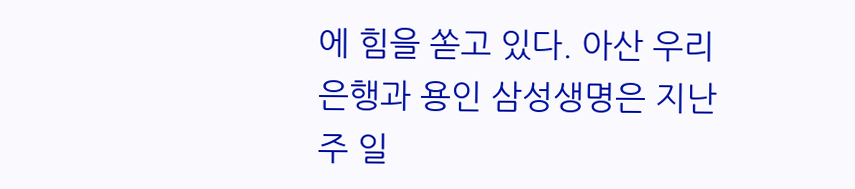에 힘을 쏟고 있다. 아산 우리은행과 용인 삼성생명은 지난 주 일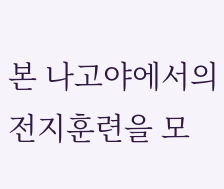본 나고야에서의 전지훈련을 모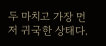두 마치고 가장 먼저 귀국한 상태다.